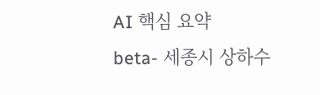AI 핵심 요약
beta- 세종시 상하수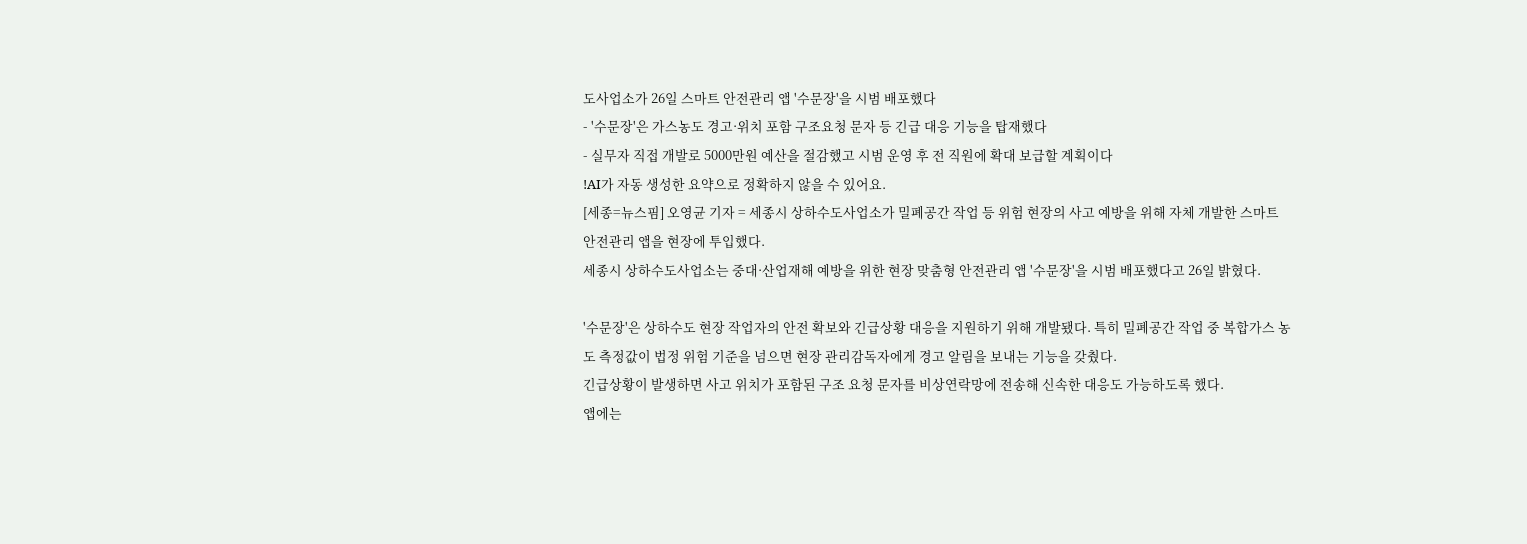도사업소가 26일 스마트 안전관리 앱 '수문장'을 시범 배포했다
- '수문장'은 가스농도 경고·위치 포함 구조요청 문자 등 긴급 대응 기능을 탑재했다
- 실무자 직접 개발로 5000만원 예산을 절감했고 시범 운영 후 전 직원에 확대 보급할 계획이다
!AI가 자동 생성한 요약으로 정확하지 않을 수 있어요.
[세종=뉴스핌] 오영균 기자 = 세종시 상하수도사업소가 밀폐공간 작업 등 위험 현장의 사고 예방을 위해 자체 개발한 스마트 안전관리 앱을 현장에 투입했다.
세종시 상하수도사업소는 중대·산업재해 예방을 위한 현장 맞춤형 안전관리 앱 '수문장'을 시범 배포했다고 26일 밝혔다.

'수문장'은 상하수도 현장 작업자의 안전 확보와 긴급상황 대응을 지원하기 위해 개발됐다. 특히 밀폐공간 작업 중 복합가스 농도 측정값이 법정 위험 기준을 넘으면 현장 관리감독자에게 경고 알림을 보내는 기능을 갖췄다.
긴급상황이 발생하면 사고 위치가 포함된 구조 요청 문자를 비상연락망에 전송해 신속한 대응도 가능하도록 했다.
앱에는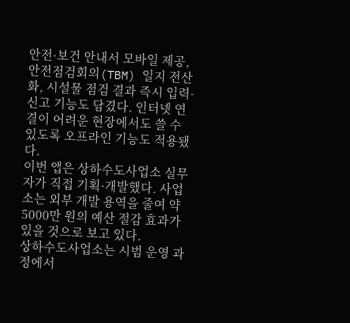안전·보건 안내서 모바일 제공, 안전점검회의(TBM) 일지 전산화, 시설물 점검 결과 즉시 입력·신고 기능도 담겼다. 인터넷 연결이 어려운 현장에서도 쓸 수 있도록 오프라인 기능도 적용됐다.
이번 앱은 상하수도사업소 실무자가 직접 기획·개발했다. 사업소는 외부 개발 용역을 줄여 약 5000만 원의 예산 절감 효과가 있을 것으로 보고 있다.
상하수도사업소는 시범 운영 과정에서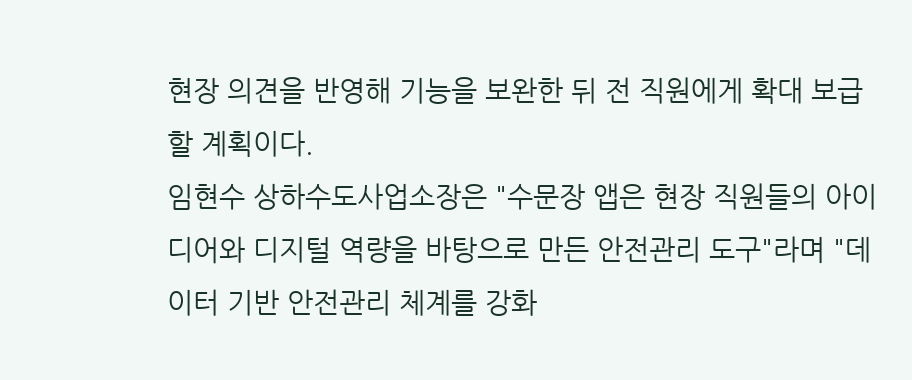현장 의견을 반영해 기능을 보완한 뒤 전 직원에게 확대 보급할 계획이다.
임현수 상하수도사업소장은 "수문장 앱은 현장 직원들의 아이디어와 디지털 역량을 바탕으로 만든 안전관리 도구"라며 "데이터 기반 안전관리 체계를 강화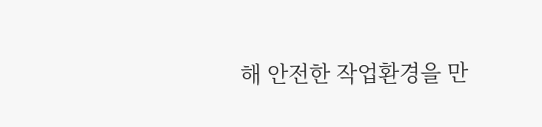해 안전한 작업환경을 만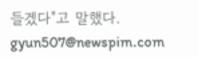들겠다"고 말했다.
gyun507@newspim.com